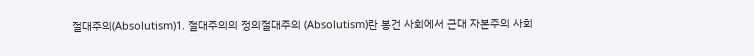절대주의(Absolutism)1. 절대주의의 정의절대주의 (Absolutism)란 봉건 사회에서 근대 자본주의 사회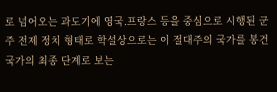로 넘어오는 과도기에 영국.프랑스 등을 중심으로 시행된 군주 전제 정치 형태로 학설상으로는 이 절대주의 국가를 봉건 국가의 최종 단계로 보는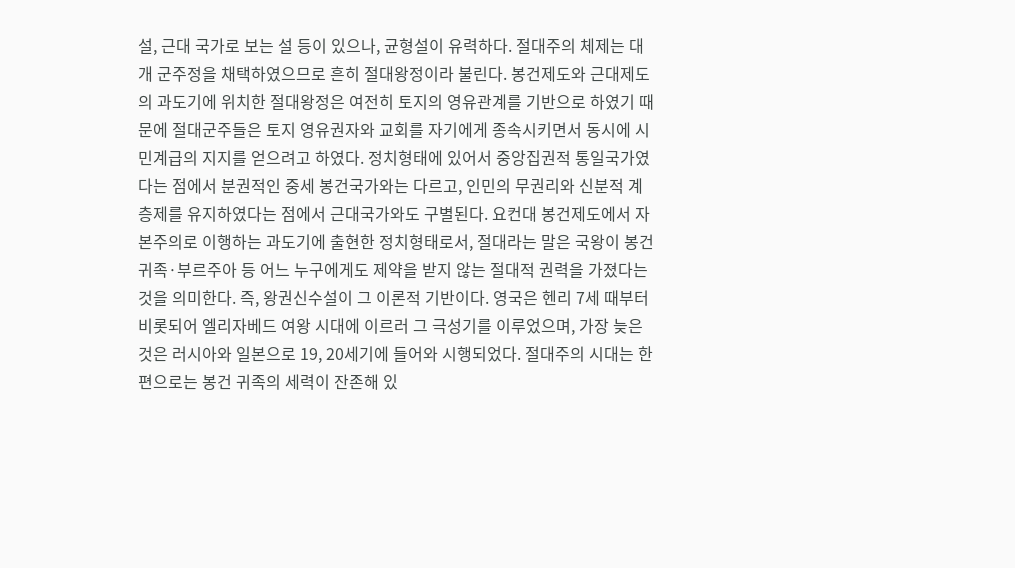설, 근대 국가로 보는 설 등이 있으나, 균형설이 유력하다. 절대주의 체제는 대개 군주정을 채택하였으므로 흔히 절대왕정이라 불린다. 봉건제도와 근대제도의 과도기에 위치한 절대왕정은 여전히 토지의 영유관계를 기반으로 하였기 때문에 절대군주들은 토지 영유권자와 교회를 자기에게 종속시키면서 동시에 시민계급의 지지를 얻으려고 하였다. 정치형태에 있어서 중앙집권적 통일국가였다는 점에서 분권적인 중세 봉건국가와는 다르고, 인민의 무권리와 신분적 계층제를 유지하였다는 점에서 근대국가와도 구별된다. 요컨대 봉건제도에서 자본주의로 이행하는 과도기에 출현한 정치형태로서, 절대라는 말은 국왕이 봉건귀족·부르주아 등 어느 누구에게도 제약을 받지 않는 절대적 권력을 가졌다는 것을 의미한다. 즉, 왕권신수설이 그 이론적 기반이다. 영국은 헨리 7세 때부터 비롯되어 엘리자베드 여왕 시대에 이르러 그 극성기를 이루었으며, 가장 늦은 것은 러시아와 일본으로 19, 20세기에 들어와 시행되었다. 절대주의 시대는 한편으로는 봉건 귀족의 세력이 잔존해 있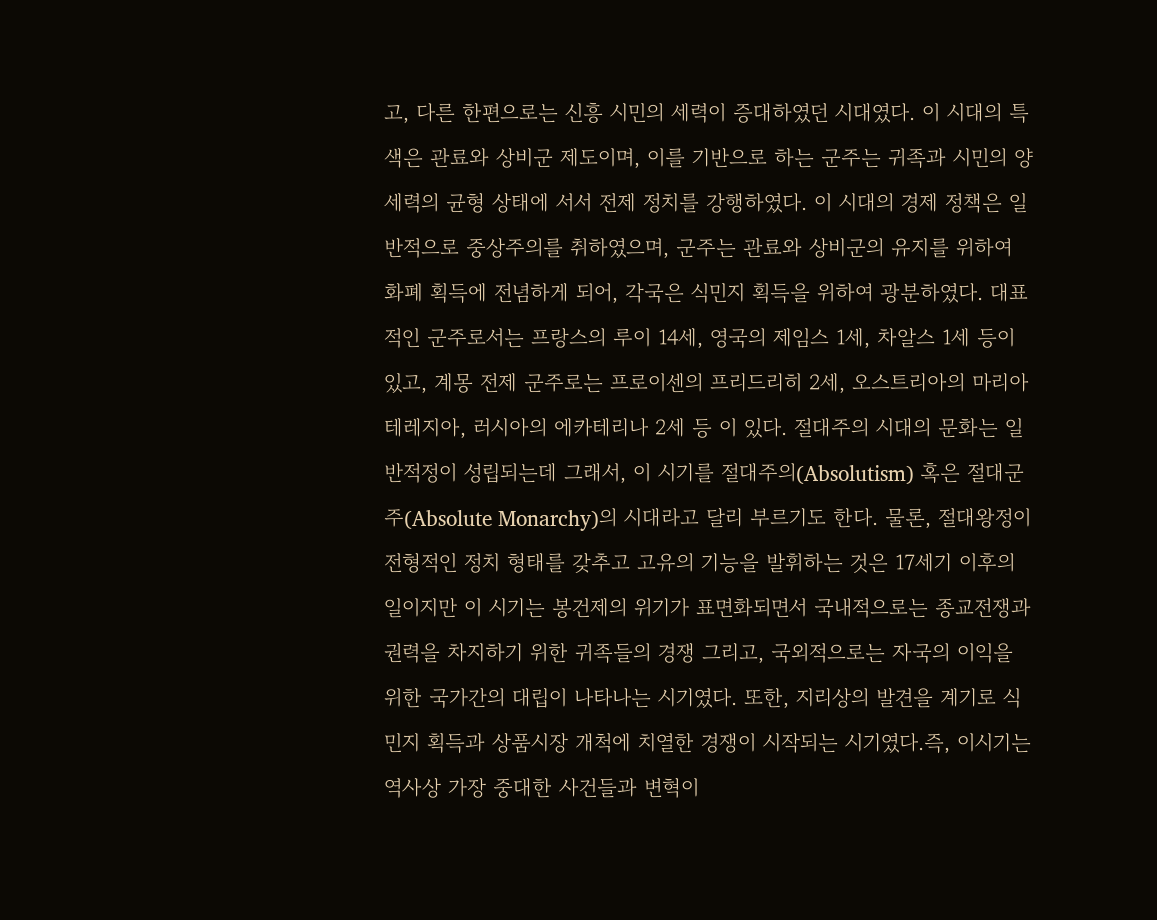고, 다른 한편으로는 신흥 시민의 세력이 증대하였던 시대였다. 이 시대의 특색은 관료와 상비군 제도이며, 이를 기반으로 하는 군주는 귀족과 시민의 양 세력의 균형 상태에 서서 전제 정치를 강행하였다. 이 시대의 경제 정책은 일반적으로 중상주의를 취하였으며, 군주는 관료와 상비군의 유지를 위하여 화폐 획득에 전념하게 되어, 각국은 식민지 획득을 위하여 광분하였다. 대표적인 군주로서는 프랑스의 루이 14세, 영국의 제임스 1세, 차알스 1세 등이 있고, 계몽 전제 군주로는 프로이센의 프리드리히 2세, 오스트리아의 마리아 테레지아, 러시아의 에카테리나 2세 등 이 있다. 절대주의 시대의 문화는 일반적정이 성립되는데 그래서, 이 시기를 절대주의(Absolutism) 혹은 절대군주(Absolute Monarchy)의 시대라고 달리 부르기도 한다. 물론, 절대왕정이 전형적인 정치 형태를 갖추고 고유의 기능을 발휘하는 것은 17세기 이후의 일이지만 이 시기는 봉건제의 위기가 표면화되면서 국내적으로는 종교전쟁과 권력을 차지하기 위한 귀족들의 경쟁 그리고, 국외적으로는 자국의 이익을 위한 국가간의 대립이 나타나는 시기였다. 또한, 지리상의 발견을 계기로 식민지 획득과 상품시장 개척에 치열한 경쟁이 시작되는 시기였다.즉, 이시기는 역사상 가장 중대한 사건들과 변혁이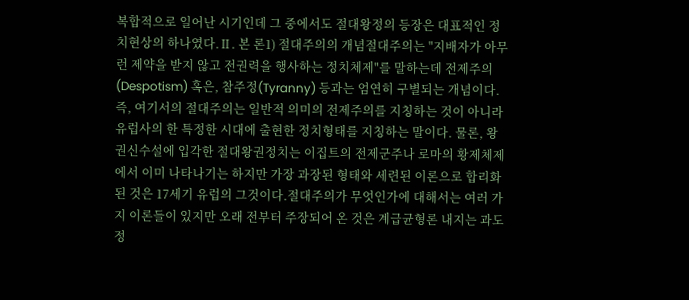복합적으로 일어난 시기인데 그 중에서도 절대왕정의 등장은 대표적인 정치현상의 하나였다.Ⅱ. 본 론1) 절대주의의 개념절대주의는 "지배자가 아무런 제약을 받지 않고 전권력을 행사하는 정치체제"를 말하는데 전제주의(Despotism) 혹은, 참주정(Tyranny) 등과는 엄연히 구별되는 개념이다. 즉, 여기서의 절대주의는 일반적 의미의 전제주의를 지칭하는 것이 아니라 유럽사의 한 특정한 시대에 출현한 정치형태를 지칭하는 말이다. 물론, 왕권신수설에 입각한 절대왕권정치는 이집트의 전제군주나 로마의 황제체제에서 이미 나타나기는 하지만 가장 과장된 형태와 세련된 이론으로 합리화된 것은 17세기 유럽의 그것이다.절대주의가 무엇인가에 대해서는 여러 가지 이론들이 있지만 오래 전부터 주장되어 온 것은 계급균형론 내지는 과도 정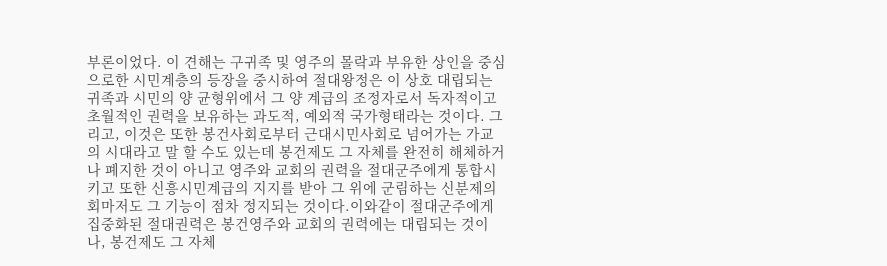부론이었다. 이 견해는 구귀족 및 영주의 몰락과 부유한 상인을 중심으로한 시민계층의 등장을 중시하여 절대왕정은 이 상호 대립되는 귀족과 시민의 양 균형위에서 그 양 계급의 조정자로서 독자적이고 초월적인 권력을 보유하는 과도적, 예외적 국가형태라는 것이다. 그리고, 이것은 또한 봉건사회로부터 근대시민사회로 넘어가는 가교의 시대라고 말 할 수도 있는데 봉건제도 그 자체를 완전히 해체하거나 폐지한 것이 아니고 영주와 교회의 권력을 절대군주에게 통합시키고 또한 신흥시민계급의 지지를 받아 그 위에 군림하는 신분제의회마저도 그 기능이 점차 정지되는 것이다.이와같이 절대군주에게 집중화된 절대권력은 봉건영주와 교회의 권력에는 대립되는 것이나, 봉건제도 그 자체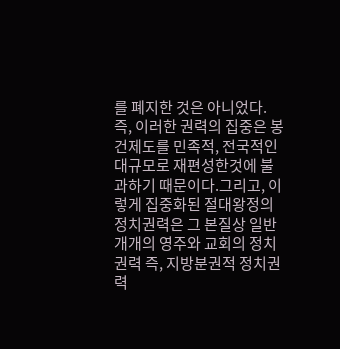를 폐지한 것은 아니었다. 즉, 이러한 권력의 집중은 봉건제도를 민족적, 전국적인 대규모로 재편성한것에 불과하기 때문이다.그리고, 이렇게 집중화된 절대왕정의 정치권력은 그 본질상 일반 개개의 영주와 교회의 정치권력 즉, 지방분권적 정치권력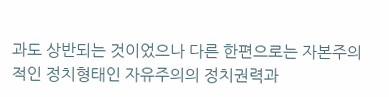과도 상반되는 것이었으나 다른 한편으로는 자본주의적인 정치형태인 자유주의의 정치권력과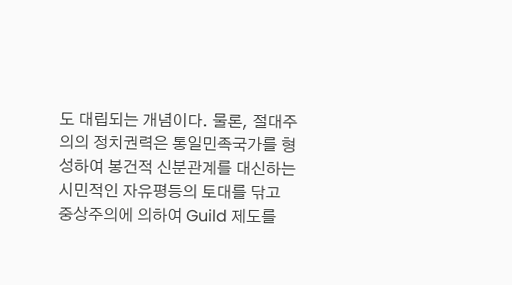도 대립되는 개념이다. 물론, 절대주의의 정치권력은 통일민족국가를 형성하여 봉건적 신분관계를 대신하는 시민적인 자유평등의 토대를 닦고 중상주의에 의하여 Guild 제도를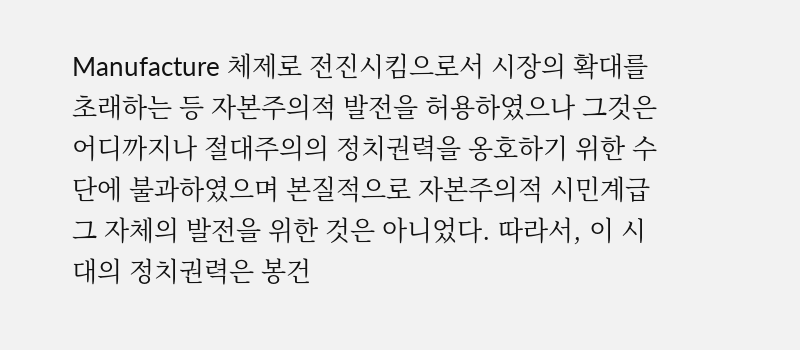Manufacture 체제로 전진시킴으로서 시장의 확대를 초래하는 등 자본주의적 발전을 허용하였으나 그것은 어디까지나 절대주의의 정치권력을 옹호하기 위한 수단에 불과하였으며 본질적으로 자본주의적 시민계급 그 자체의 발전을 위한 것은 아니었다. 따라서, 이 시대의 정치권력은 봉건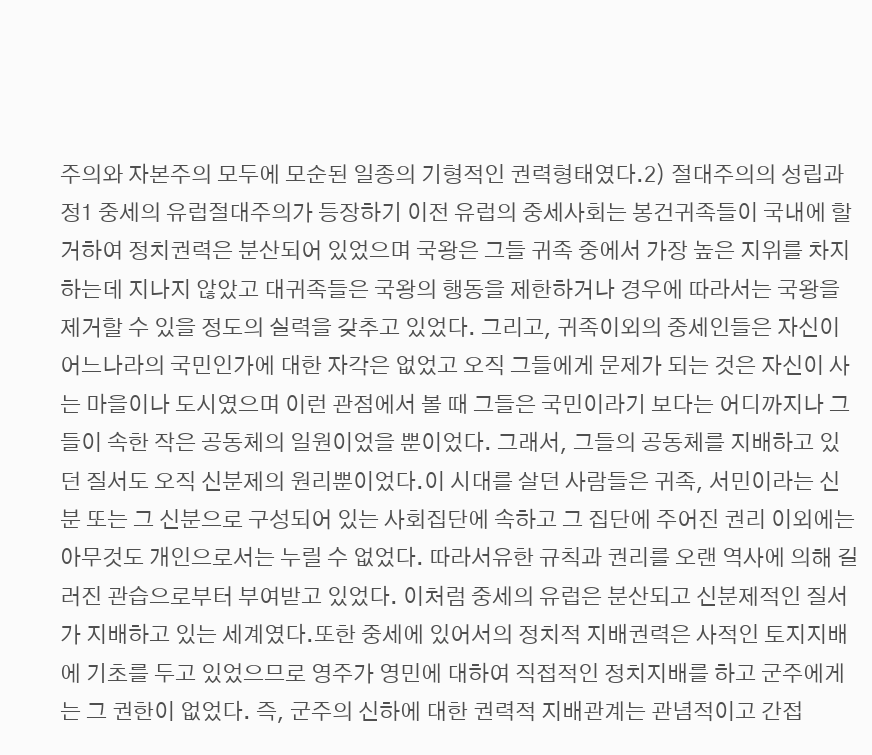주의와 자본주의 모두에 모순된 일종의 기형적인 권력형태였다.2) 절대주의의 성립과정1 중세의 유럽절대주의가 등장하기 이전 유럽의 중세사회는 봉건귀족들이 국내에 할거하여 정치권력은 분산되어 있었으며 국왕은 그들 귀족 중에서 가장 높은 지위를 차지하는데 지나지 않았고 대귀족들은 국왕의 행동을 제한하거나 경우에 따라서는 국왕을 제거할 수 있을 정도의 실력을 갖추고 있었다. 그리고, 귀족이외의 중세인들은 자신이 어느나라의 국민인가에 대한 자각은 없었고 오직 그들에게 문제가 되는 것은 자신이 사는 마을이나 도시였으며 이런 관점에서 볼 때 그들은 국민이라기 보다는 어디까지나 그들이 속한 작은 공동체의 일원이었을 뿐이었다. 그래서, 그들의 공동체를 지배하고 있던 질서도 오직 신분제의 원리뿐이었다.이 시대를 살던 사람들은 귀족, 서민이라는 신분 또는 그 신분으로 구성되어 있는 사회집단에 속하고 그 집단에 주어진 권리 이외에는 아무것도 개인으로서는 누릴 수 없었다. 따라서유한 규칙과 권리를 오랜 역사에 의해 길러진 관습으로부터 부여받고 있었다. 이처럼 중세의 유럽은 분산되고 신분제적인 질서가 지배하고 있는 세계였다.또한 중세에 있어서의 정치적 지배권력은 사적인 토지지배에 기초를 두고 있었으므로 영주가 영민에 대하여 직접적인 정치지배를 하고 군주에게는 그 권한이 없었다. 즉, 군주의 신하에 대한 권력적 지배관계는 관념적이고 간접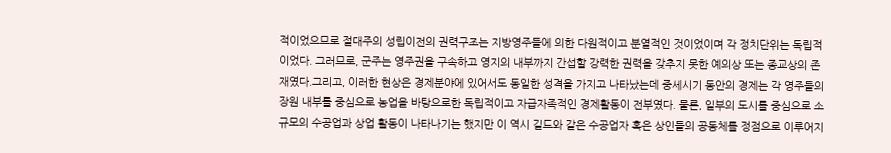적이었으므로 절대주의 성립이전의 권력구조는 지방영주들에 의한 다원적이고 분열적인 것이었이며 각 정치단위는 독립적이었다. 그러므로, 군주는 영주권을 구속하고 영지의 내부까지 간섭할 강력한 권력을 갖추지 못한 예의상 또는 종교상의 존재였다.그리고, 이러한 현상은 경제분야에 있어서도 동일한 성격을 가지고 나타났는데 중세시기 동안의 경제는 각 영주들의 장원 내부를 중심으로 농업을 바탕으로한 독립적이고 자급자족적인 경제활동이 전부였다. 물론, 일부의 도시를 중심으로 소규모의 수공업과 상업 활동이 나타나기는 했지만 이 역시 길드와 같은 수공업자 혹은 상인들의 공동체를 정점으로 이루어지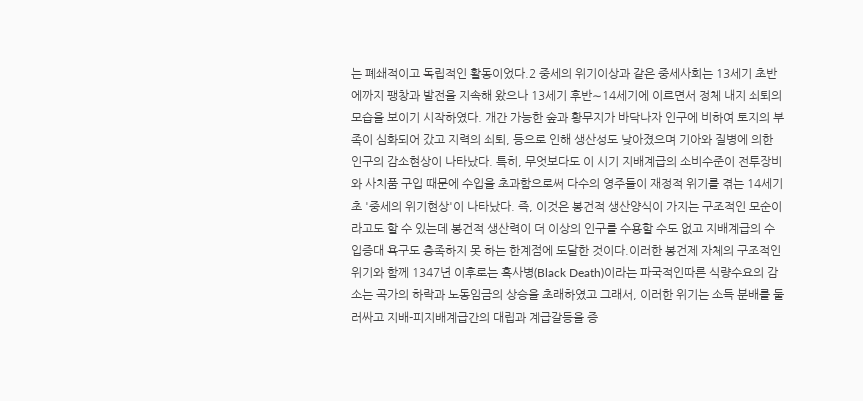는 폐쇄적이고 독립적인 활동이었다.2 중세의 위기이상과 같은 중세사회는 13세기 초반에까지 팽창과 발전을 지속해 왔으나 13세기 후반∼14세기에 이르면서 정체 내지 쇠퇴의 모습을 보이기 시작하였다. 개간 가능한 숲과 황무지가 바닥나자 인구에 비하여 토지의 부족이 심화되어 갔고 지력의 쇠퇴, 등으로 인해 생산성도 낮아졌으며 기아와 질병에 의한 인구의 감소현상이 나타났다. 특히, 무엇보다도 이 시기 지배계급의 소비수준이 전투장비와 사치품 구입 때문에 수입을 초과함으로써 다수의 영주들이 재정적 위기를 겪는 14세기초 '중세의 위기현상'이 나타났다. 즉, 이것은 봉건적 생산양식이 가지는 구조적인 모순이라고도 할 수 있는데 봉건적 생산력이 더 이상의 인구를 수용할 수도 없고 지배계급의 수입증대 욕구도 충족하지 못 하는 한계점에 도달한 것이다.이러한 봉건제 자체의 구조적인 위기와 함께 1347년 이후로는 흑사병(Black Death)이라는 파국적인따른 식량수요의 감소는 곡가의 하락과 노동임금의 상승을 초래하였고 그래서, 이러한 위기는 소득 분배를 둘러싸고 지배-피지배계급간의 대립과 계급갈등을 증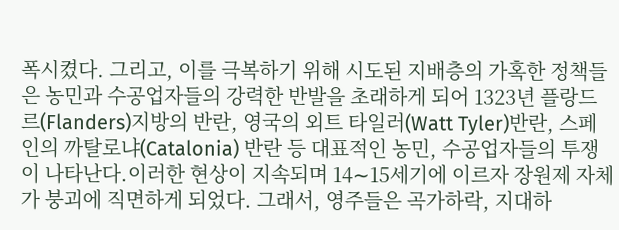폭시켰다. 그리고, 이를 극복하기 위해 시도된 지배층의 가혹한 정책들은 농민과 수공업자들의 강력한 반발을 초래하게 되어 1323년 플랑드르(Flanders)지방의 반란, 영국의 외트 타일러(Watt Tyler)반란, 스페인의 까탈로냐(Catalonia) 반란 등 대표적인 농민, 수공업자들의 투쟁이 나타난다.이러한 현상이 지속되며 14∼15세기에 이르자 장원제 자체가 붕괴에 직면하게 되었다. 그래서, 영주들은 곡가하락, 지대하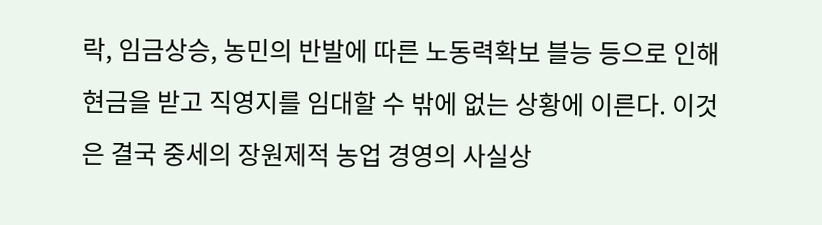락, 임금상승, 농민의 반발에 따른 노동력확보 블능 등으로 인해 현금을 받고 직영지를 임대할 수 밖에 없는 상황에 이른다. 이것은 결국 중세의 장원제적 농업 경영의 사실상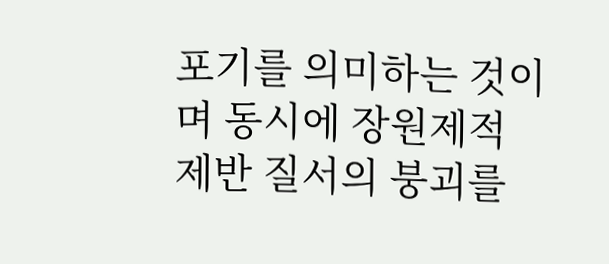포기를 의미하는 것이며 동시에 장원제적 제반 질서의 붕괴를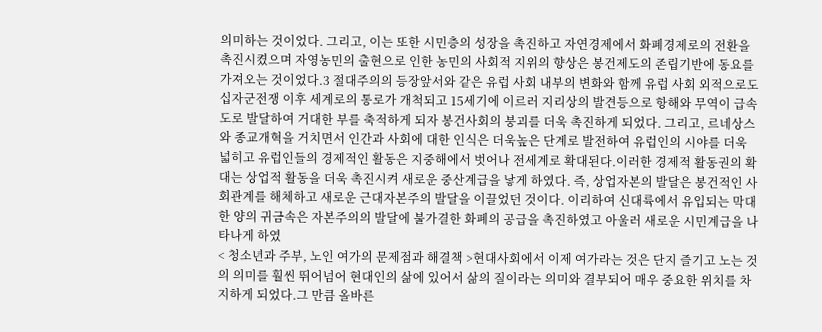의미하는 것이었다. 그리고, 이는 또한 시민층의 성장을 촉진하고 자연경제에서 화폐경제로의 전환을 촉진시켰으며 자영농민의 출현으로 인한 농민의 사회적 지위의 향상은 봉건제도의 존립기반에 동요를 가져오는 것이었다.3 절대주의의 등장앞서와 같은 유럽 사회 내부의 변화와 함께 유럽 사회 외적으로도 십자군전쟁 이후 세계로의 통로가 개척되고 15세기에 이르러 지리상의 발견등으로 항해와 무역이 급속도로 발달하여 거대한 부를 축적하게 되자 봉건사회의 붕괴를 더욱 촉진하게 되었다. 그리고, 르네상스와 종교개혁을 거치면서 인간과 사회에 대한 인식은 더욱높은 단계로 발전하여 유럽인의 시야를 더욱 넓히고 유럽인들의 경제적인 활동은 지중해에서 벗어나 전세계로 확대된다.이러한 경제적 활동권의 확대는 상업적 활동을 더욱 촉진시켜 새로운 중산계급을 낳게 하였다. 즉, 상업자본의 발달은 봉건적인 사회관계를 해체하고 새로운 근대자본주의 발달을 이끌었던 것이다. 이리하여 신대륙에서 유입되는 막대한 양의 귀금속은 자본주의의 발달에 불가결한 화폐의 공급을 촉진하였고 아울러 새로운 시민계급을 나타나게 하였
< 청소년과 주부, 노인 여가의 문제점과 해결책 >현대사회에서 이제 여가라는 것은 단지 즐기고 노는 것의 의미를 훨씬 뛰어넘어 현대인의 삶에 있어서 삶의 질이라는 의미와 결부되어 매우 중요한 위치를 차지하게 되었다.그 만큼 올바른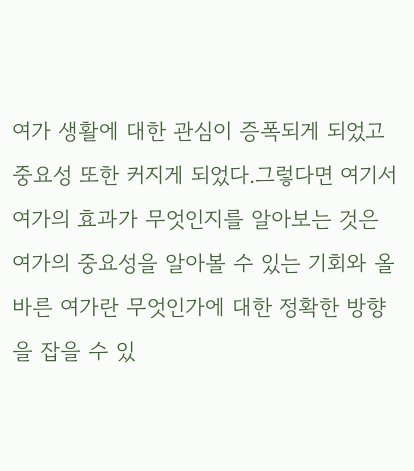여가 생활에 대한 관심이 증폭되게 되었고 중요성 또한 커지게 되었다.그렇다면 여기서 여가의 효과가 무엇인지를 알아보는 것은 여가의 중요성을 알아볼 수 있는 기회와 올바른 여가란 무엇인가에 대한 정확한 방향을 잡을 수 있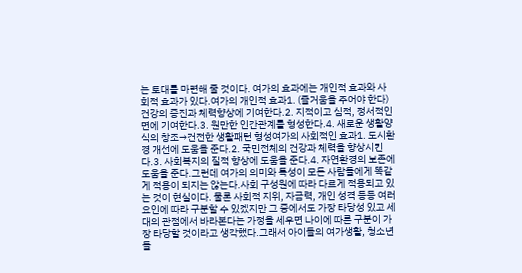는 토대를 마련해 줄 것이다. 여가의 효과에는 개인적 효과와 사회적 효과가 있다.여가의 개인적 효과1. (즐거움을 주어야 한다) 건강의 증진과 체력향상에 기여한다.2. 지적이고 심적, 정서적인 면에 기여한다.3. 원만한 인간관계를 형성한다.4. 새로운 생활양식의 창조→건전한 생활패턴 형성여가의 사회적인 효과1. 도시환경 개선에 도움을 준다.2. 국민전체의 건강과 체력을 향상시킨다.3. 사회복지의 질적 향상에 도움을 준다.4. 자연환경의 보존에 도움을 준다.그런데 여가의 의미와 특성이 모든 사람들에게 똑같게 적용이 되지는 않는다.사회 구성원에 따라 다르게 적용되고 있는 것이 현실이다. 물론 사회적 지위, 자금력, 개인 성격 등등 여러 요인에 따라 구분할 수 있겠지만 그 중에서도 가장 타당성 있고 세대의 관점에서 바라본다는 가정을 세우면 나이에 따른 구분이 가장 타당할 것이라고 생각했다.그래서 아이들의 여가생활, 청소년들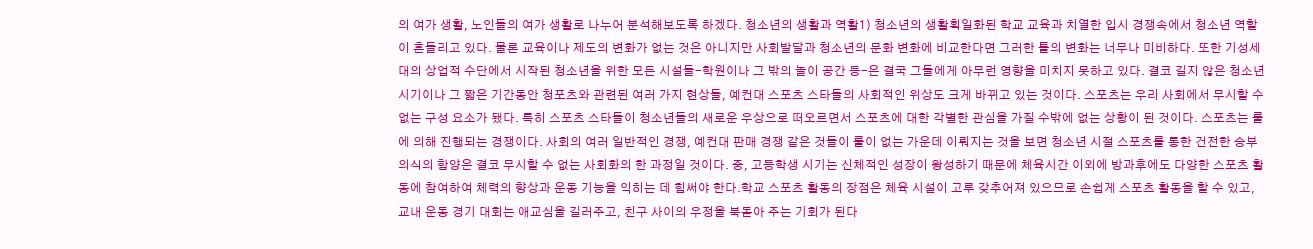의 여가 생활, 노인들의 여가 생활로 나누어 분석해보도록 하겠다. 청소년의 생활과 역활1) 청소년의 생활획일화된 학교 교육과 치열한 입시 경쟁속에서 청소년 역할이 흔들리고 있다. 물론 교육이나 제도의 변화가 없는 것은 아니지만 사회발달과 청소년의 문화 변화에 비교한다면 그러한 틀의 변화는 너무나 미비하다. 또한 기성세대의 상업적 수단에서 시작된 청소년을 위한 모든 시설들-학원이나 그 밖의 놀이 공간 등-은 결국 그들에게 아무런 영향을 미치지 못하고 있다. 결코 길지 않은 청소년 시기이나 그 짧은 기간동안 청포츠와 관련된 여러 가지 현상들, 예컨대 스포츠 스타들의 사회적인 위상도 크게 바뀌고 있는 것이다. 스포츠는 우리 사회에서 무시할 수 없는 구성 요소가 됐다. 특히 스포츠 스타들이 청소년들의 새로운 우상으로 떠오르면서 스포츠에 대한 각별한 관심을 가질 수밖에 없는 상황이 된 것이다. 스포츠는 룰에 의해 진행되는 경쟁이다. 사회의 여러 일반적인 경쟁, 예컨대 판매 경쟁 같은 것들이 룰이 없는 가운데 이뤄지는 것을 보면 청소년 시절 스포츠를 통한 건전한 승부 의식의 함양은 결코 무시할 수 없는 사회화의 한 과정일 것이다. 중, 고등학생 시기는 신체적인 성장이 왕성하기 때문에 체육시간 이외에 방과후에도 다양한 스포츠 활동에 참여하여 체력의 향상과 운동 기능을 익히는 데 힘써야 한다.학교 스포츠 활동의 장점은 체육 시설이 고루 갖추어져 있으므로 손쉽게 스포츠 활동을 할 수 있고, 교내 운동 경기 대회는 애교심을 길러주고, 친구 사이의 우정을 북돋아 주는 기회가 된다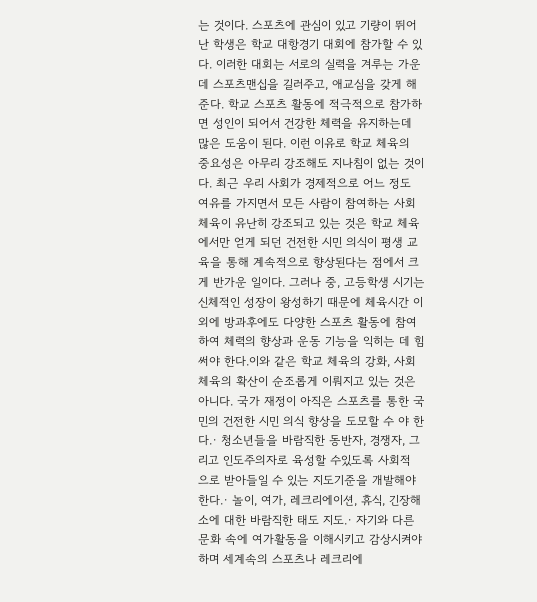는 것이다. 스포츠에 관심이 있고 기량이 뛰어난 학생은 학교 대항경기 대회에 참가할 수 있다. 이러한 대회는 서로의 실력을 겨루는 가운데 스포츠맨십을 길러주고, 애교심을 갖게 해준다. 학교 스포츠 활동에 적극적으로 참가하면 성인이 되어서 건강한 체력을 유지하는데 많은 도움이 된다. 이런 이유로 학교 체육의 중요성은 아무리 강조해도 지나침이 없는 것이다. 최근 우리 사회가 경제적으로 어느 정도 여유를 가지면서 모든 사람이 참여하는 사회 체육이 유난히 강조되고 있는 것은 학교 체육에서만 얻게 되던 건전한 시민 의식이 평생 교육을 통해 계속적으로 향상된다는 점에서 크게 반가운 일이다. 그러나 중, 고등학생 시기는 신체적인 성장이 왕성하기 때문에 체육시간 이외에 방과후에도 다양한 스포츠 활동에 참여하여 체력의 향상과 운동 기능을 익히는 데 힘써야 한다.이와 같은 학교 체육의 강화, 사회 체육의 확산이 순조롭게 이뤄지고 있는 것은 아니다. 국가 재정이 아직은 스포츠를 통한 국민의 건전한 시민 의식 향상을 도모할 수 야 한다.· 청소년들을 바람직한 동반자, 경쟁자, 그리고 인도주의자로 육성할 수있도록 사회적 으로 받아들일 수 있는 지도기준을 개발해야 한다.· 놀이, 여가, 레크리에이션, 휴식, 긴장해소에 대한 바람직한 태도 지도.· 자기와 다른 문화 속에 여가활동을 이해시키고 감상시켜야 하며 세계속의 스포츠나 레크리에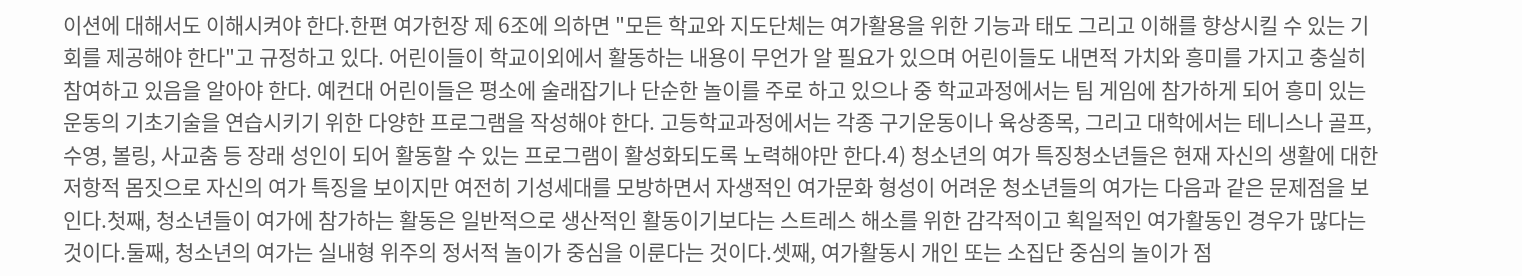이션에 대해서도 이해시켜야 한다.한편 여가헌장 제 6조에 의하면 "모든 학교와 지도단체는 여가활용을 위한 기능과 태도 그리고 이해를 향상시킬 수 있는 기회를 제공해야 한다"고 규정하고 있다. 어린이들이 학교이외에서 활동하는 내용이 무언가 알 필요가 있으며 어린이들도 내면적 가치와 흥미를 가지고 충실히 참여하고 있음을 알아야 한다. 예컨대 어린이들은 평소에 술래잡기나 단순한 놀이를 주로 하고 있으나 중 학교과정에서는 팀 게임에 참가하게 되어 흥미 있는 운동의 기초기술을 연습시키기 위한 다양한 프로그램을 작성해야 한다. 고등학교과정에서는 각종 구기운동이나 육상종목, 그리고 대학에서는 테니스나 골프, 수영, 볼링, 사교춤 등 장래 성인이 되어 활동할 수 있는 프로그램이 활성화되도록 노력해야만 한다.4) 청소년의 여가 특징청소년들은 현재 자신의 생활에 대한 저항적 몸짓으로 자신의 여가 특징을 보이지만 여전히 기성세대를 모방하면서 자생적인 여가문화 형성이 어려운 청소년들의 여가는 다음과 같은 문제점을 보인다.첫째, 청소년들이 여가에 참가하는 활동은 일반적으로 생산적인 활동이기보다는 스트레스 해소를 위한 감각적이고 획일적인 여가활동인 경우가 많다는 것이다.둘째, 청소년의 여가는 실내형 위주의 정서적 놀이가 중심을 이룬다는 것이다.셋째, 여가활동시 개인 또는 소집단 중심의 놀이가 점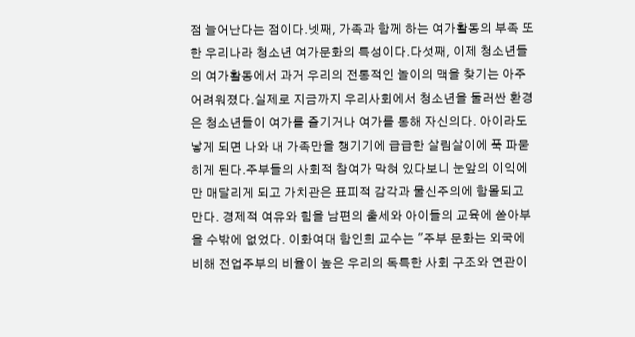점 늘어난다는 점이다.넷째, 가족과 함께 하는 여가활동의 부족 또한 우리나라 청소년 여가문화의 특성이다.다섯째, 이제 청소년들의 여가활동에서 과거 우리의 전통적인 놀이의 맥을 찾기는 아주 어려워졌다.실제로 지금까지 우리사회에서 청소년을 둘러싼 환경은 청소년들이 여가를 즐기거나 여가를 통해 자신의다. 아이라도 낳게 되면 나와 내 가족만을 챙기기에 급급한 살림살이에 푹 파묻히게 된다.주부들의 사회적 참여가 막혀 있다보니 눈앞의 이익에만 매달리게 되고 가치관은 표피적 감각과 물신주의에 함몰되고 만다. 경제적 여유와 힘을 남편의 출세와 아이들의 교육에 쏟아부을 수밖에 없었다. 이화여대 함인희 교수는 "주부 문화는 외국에 비해 전업주부의 비율이 높은 우리의 독특한 사회 구조와 연관이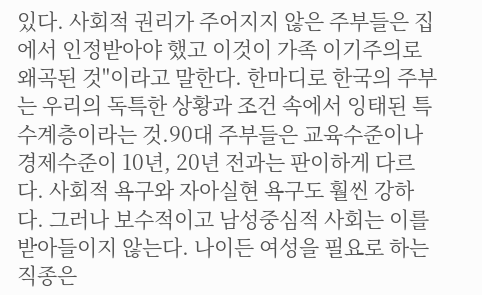있다. 사회적 권리가 주어지지 않은 주부들은 집에서 인정받아야 했고 이것이 가족 이기주의로 왜곡된 것"이라고 말한다. 한마디로 한국의 주부는 우리의 독특한 상황과 조건 속에서 잉태된 특수계층이라는 것.90대 주부들은 교육수준이나 경제수준이 10년, 20년 전과는 판이하게 다르다. 사회적 욕구와 자아실현 욕구도 훨씬 강하다. 그러나 보수적이고 남성중심적 사회는 이를 받아들이지 않는다. 나이든 여성을 필요로 하는 직종은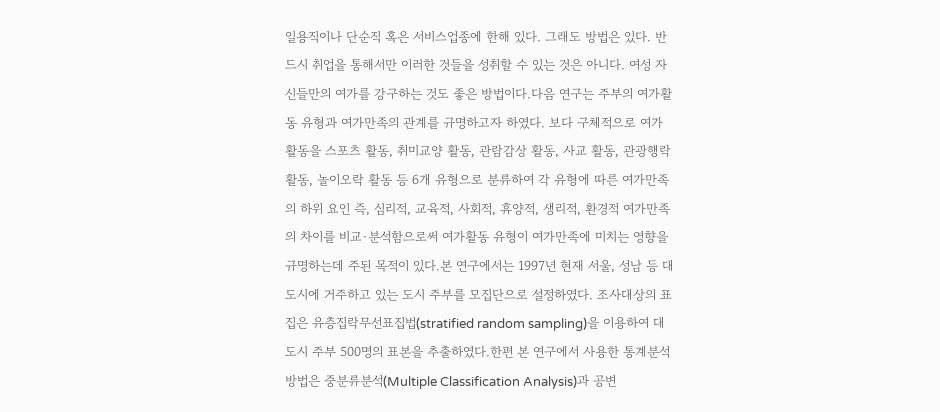일용직이나 단순직 혹은 서비스업종에 한해 있다. 그래도 방법은 있다. 반드시 취업을 통해서만 이러한 것들을 성취할 수 있는 것은 아니다. 여성 자신들만의 여가를 강구하는 것도 좋은 방법이다.다음 연구는 주부의 여가활동 유형과 여가만족의 관계를 규명하고자 하였다. 보다 구체적으로 여가활동을 스포츠 활동, 취미교양 활동, 관람감상 활동, 사교 활동, 관광행락 활동, 놀이오락 활동 등 6개 유형으로 분류하여 각 유형에 따른 여가만족의 하위 요인 즉, 심리적, 교육적, 사회적, 휴양적, 생리적, 환경적 여가만족의 차이를 비교·분석함으로써 여가활동 유형이 여가만족에 미치는 영향을 규명하는데 주된 목적이 있다.본 연구에서는 1997년 현재 서울, 성남 등 대도시에 거주하고 있는 도시 주부를 모집단으로 설정하였다. 조사대상의 표집은 유층집락무선표집법(stratified random sampling)을 이용하여 대도시 주부 500명의 표본을 추출하였다.한편 본 연구에서 사용한 통계분석 방법은 중분류분석(Multiple Classification Analysis)과 공변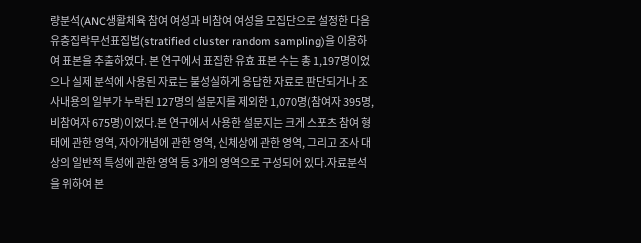량분석(ANC생활체육 참여 여성과 비참여 여성을 모집단으로 설정한 다음 유층집락무선표집법(stratified cluster random sampling)을 이용하여 표본을 추출하였다. 본 연구에서 표집한 유효 표본 수는 총 1,197명이었으나 실제 분석에 사용된 자료는 불성실하게 응답한 자료로 판단되거나 조사내용의 일부가 누락된 127명의 설문지를 제외한 1,070명(참여자 395명, 비참여자 675명)이었다.본 연구에서 사용한 설문지는 크게 스포츠 참여 형태에 관한 영역, 자아개념에 관한 영역, 신체상에 관한 영역, 그리고 조사 대상의 일반적 특성에 관한 영역 등 3개의 영역으로 구성되어 있다.자료분석을 위하여 본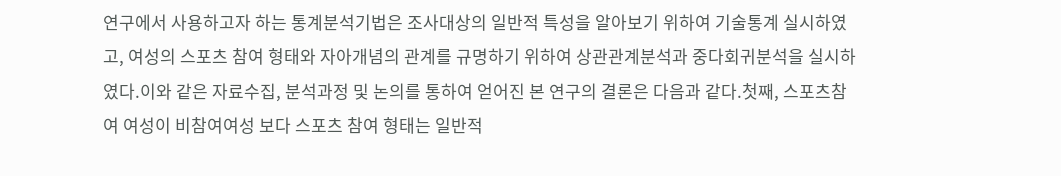연구에서 사용하고자 하는 통계분석기법은 조사대상의 일반적 특성을 알아보기 위하여 기술통계 실시하였고, 여성의 스포츠 참여 형태와 자아개념의 관계를 규명하기 위하여 상관관계분석과 중다회귀분석을 실시하였다.이와 같은 자료수집, 분석과정 및 논의를 통하여 얻어진 본 연구의 결론은 다음과 같다.첫째, 스포츠참여 여성이 비참여여성 보다 스포츠 참여 형태는 일반적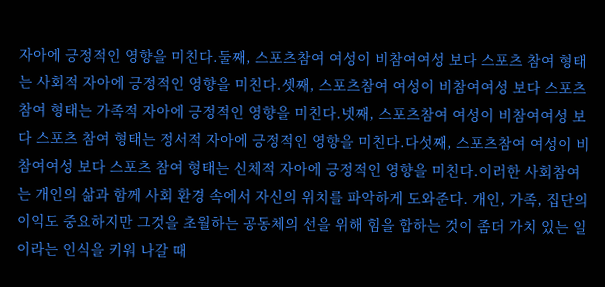자아에 긍정적인 영향을 미친다.둘째, 스포츠참여 여성이 비참여여성 보다 스포츠 참여 형태는 사회적 자아에 긍정적인 영향을 미친다.셋째, 스포츠참여 여성이 비참여여성 보다 스포츠 참여 형태는 가족적 자아에 긍정적인 영향을 미친다.넷째, 스포츠참여 여성이 비참여여성 보다 스포츠 참여 형태는 정서적 자아에 긍정적인 영향을 미친다.다섯째, 스포츠참여 여성이 비참여여성 보다 스포츠 참여 형태는 신체적 자아에 긍정적인 영향을 미친다.이러한 사회참여는 개인의 삶과 함께 사회 환경 속에서 자신의 위치를 파악하게 도와준다. 개인, 가족, 집단의 이익도 중요하지만 그것을 초월하는 공동체의 선을 위해 힘을 합하는 것이 좀더 가치 있는 일이라는 인식을 키워 나갈 때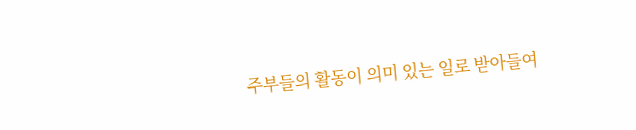주부들의 활동이 의미 있는 일로 받아들여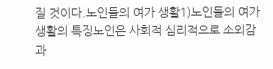질 것이다.노인들의 여가 생활1)노인들의 여가생활의 특징노인은 사회적 심리적으로 소외감과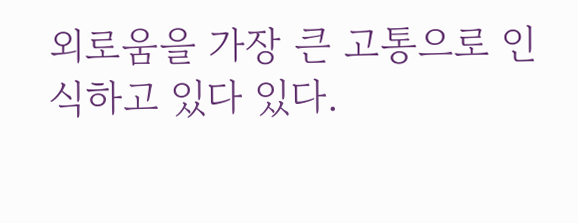외로움을 가장 큰 고통으로 인식하고 있다 있다.